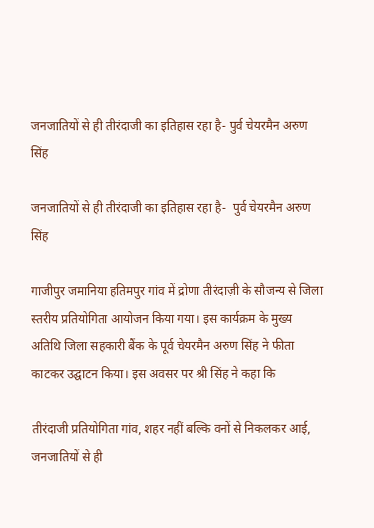जनजातियों से ही तीरंदाजी का इतिहास रहा है- पुर्व चेयरमैन अरुण सिंह

जनजातियों से ही तीरंदाजी का इतिहास रहा है-  पुर्व चेयरमैन अरुण सिंह

गाजीपुर जमानिया हतिमपुर गांव में द्रोणा तीरंदाज़ी के सौजन्य से जिला स्तरीय प्रतियोगिता आयोजन किया गया। इस कार्यक्रम के मुख्य अतिथि जिला सहकारी बैंक के पूर्व चेयरमैन अरुण सिंह ने फीता काटकर उद्घाटन किया। इस अवसर पर श्री सिंह ने कहा कि

तीरंदाजी प्रतियोगिता गांव, शहर नहीं बल्कि वनों से निकलकर आई, जनजातियों से ही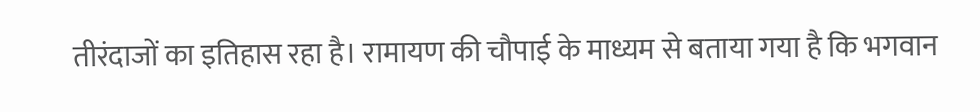तीरंदाजों का इतिहास रहा है। रामायण की चौपाई के माध्यम से बताया गया है कि भगवान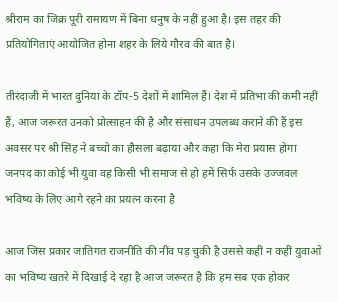श्रीराम का जिक्र पूरी रामायण में बिना धनुष के नहीं हुआ है। इस तहर की प्रतियोगिताएं आयोजित होना शहर के लिये गौरव की बात है।

तीरंदाजी में भारत दुनिया के टॉप-5 देशों में शामिल हैं। देश में प्रतिभा की कमी नहीं हैं, आज जरूरत उनको प्रोत्साहन की है और संसाधन उपलब्ध कराने की हैं इस अवसर पर श्री सिंह ने बच्चो का हौसला बढ़ाया और कहा कि मेरा प्रयास होगा जनपद का कोई भी युवा वह किसी भी समाज से हो हमें सिर्फ उसके उज्जवल भविष्य के लिए आगे रहने का प्रयत्न करना है

आज जिस प्रकार जातिगत राजनीति की नींव पड़ चुकी है उससे कहीं न कहीं युवाओं का भविष्य खतरे में दिखाई दे रहा है आज जरूरत है कि हम सब एक होकर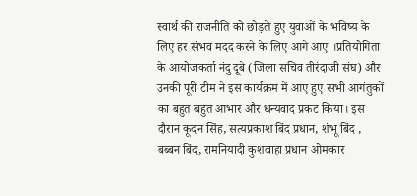स्वार्थ की राजनीति को छोड़ते हुए युवाओं के भविष्य के लिए हर संभव मदद करने के लिए आगे आए ।प्रतियोगिता के आयोजकर्ता नंदु दूबे (जिला सचिव तीरंदाजी संघ) और उनकी पूरी टीम ने इस कार्यक्रम में आए हुए सभी आगंतुकों का बहुत बहुत आभार और धन्यवाद प्रकट किया। इस दौरान कूदन सिंह, सत्यप्रकाश बिंद प्रधान, शंभू बिंद , बब्बन बिंद, रामनियादी कुशवाहा प्रधान ओमकार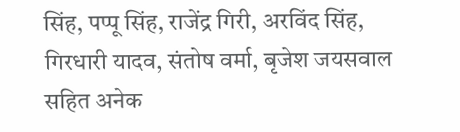सिंह, पप्पू सिंह, राजेंद्र गिरी, अरविंद सिंह, गिरधारी यादव, संतोष वर्मा, बृजेश जयसवाल सहित अनेक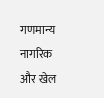गणमान्य नागरिक और खेल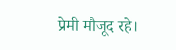प्रेमी मौजूद रहे।